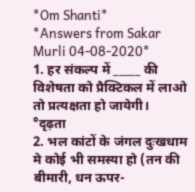*Om Shanti*
*Answers from Sakar Murli 04-08-2020*
1. हर संकल्प में _____ की विशेषता को प्रैक्टिकल में लाओ तो प्रत्यक्षता हो जायेगी।
°दृढ़ता
2. भल कांटों के जंगल दुःखधाम मे कोई भी समस्या हो (तन की बीमारी, धन ऊपर-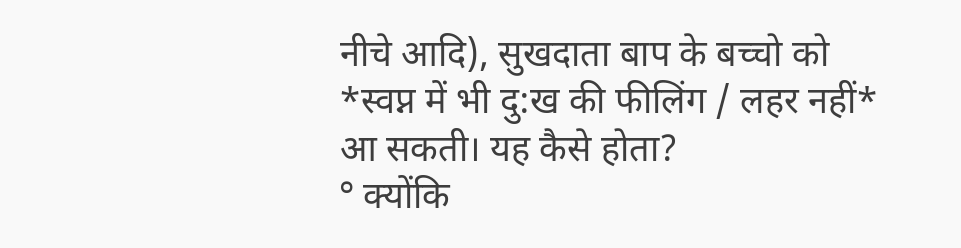नीचे आदि), सुखदाता बाप के बच्चो को *स्वप्न में भी दु:ख की फीलिंग / लहर नहीं* आ सकती। यह कैसे होता?
° क्योंकि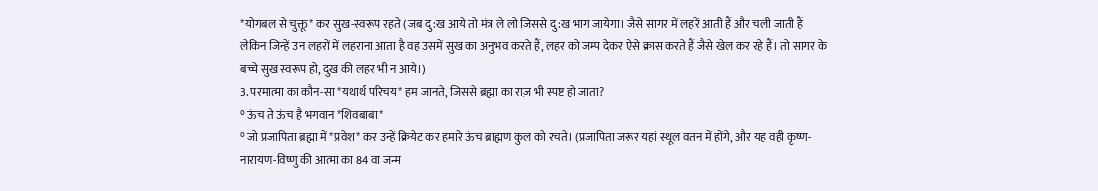*योगबल से चुक्तू* कर सुख-स्वरूप रहते (जब दु:ख आये तो मंत्र ले लो जिससे दु:ख भाग जायेगा। जैसे सागर में लहरें आती हैं और चली जाती हैं लेकिन जिन्हें उन लहरों में लहराना आता है वह उसमें सुख का अनुभव करते हैं, लहर को जम्प देकर ऐसे क्रास करते हैं जैसे खेल कर रहे हैं। तो सागर के बच्चे सुख स्वरूप हो, दुख की लहर भी न आये।)
3. परमात्मा का कौन-सा *यथार्थ परिचय* हम जानते, जिससे ब्रह्मा का राज़ भी स्पष्ट हो जाता?
° ऊंच ते ऊंच है भगवान *शिवबाबा*
° जो प्रजापिता ब्रह्मा में *प्रवेश* कर उन्हें क्रियेट कर हमारे ऊंच ब्राह्मण कुल को रचते। (प्रजापिता जरूर यहां स्थूल वतन में होंगे, और यह वही कृष्ण-नारायण-विष्णु की आत्मा का 84 वा जन्म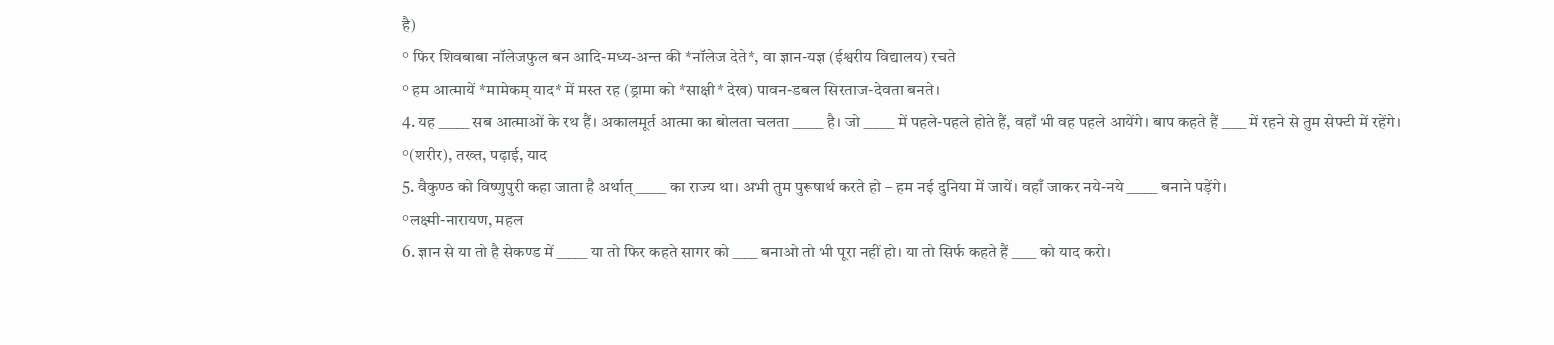है)
° फिर शिवबाबा नॉलेजफुल बन आदि-मध्य-अन्त की *नॉलेज देते*, वा ज्ञान-यज्ञ (ईश्वरीय विद्यालय) रचते
° हम आत्मायें *मामेकम् याद* में मस्त रह (ड्रामा को *साक्षी* देख) पावन-डबल सिरताज-देवता बनते।
4. यह _____ सब आत्माओं के रथ हैं। अकालमूर्त आत्मा का बोलता चलता _____ है। जो _____ में पहले-पहले होते हैं, वहाँ भी वह पहले आयेंगे। बाप कहते हैं ____ में रहने से तुम सेफ्टी में रहेंगे।
°(शरीर), तख्त, पढ़ाई, याद
5. वैकुण्ठ को विष्णुपुरी कहा जाता है अर्थात् _____ का राज्य था। अभी तुम पुरूषार्थ करते हो – हम नई दुनिया में जायें। वहाँ जाकर नये-नये _____ बनाने पड़ेंगे।
°लक्ष्मी-नारायण, महल
6. ज्ञान से या तो है सेकण्ड में _____ या तो फिर कहते सागर को ____ बनाओ तो भी पूरा नहीं हो। या तो सिर्फ कहते हैं ____ को याद करो।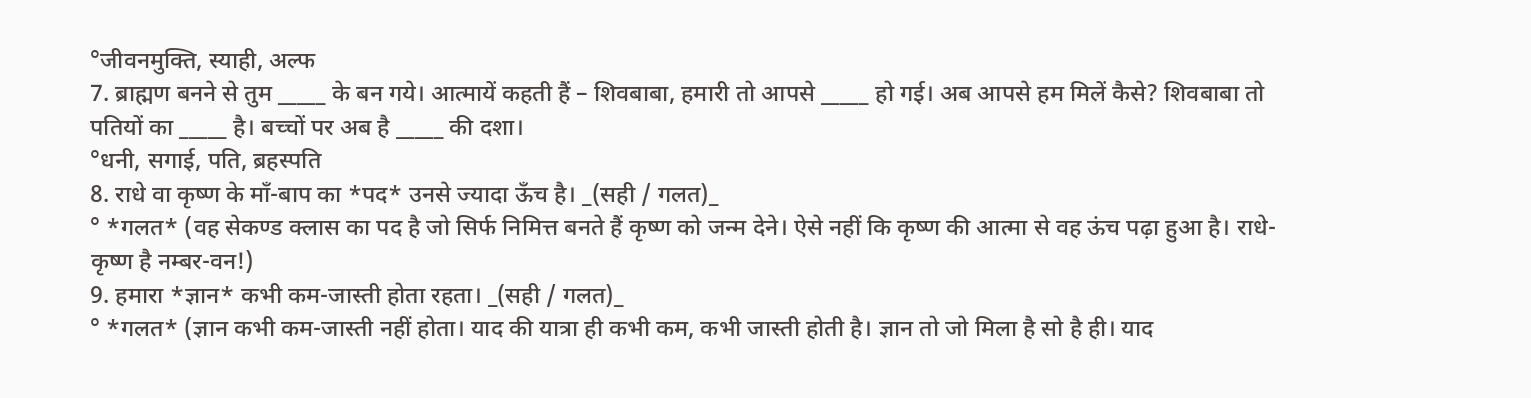°जीवनमुक्ति, स्याही, अल्फ
7. ब्राह्मण बनने से तुम _____ के बन गये। आत्मायें कहती हैं – शिवबाबा, हमारी तो आपसे _____ हो गई। अब आपसे हम मिलें कैसे? शिवबाबा तो पतियों का _____ है। बच्चों पर अब है _____ की दशा।
°धनी, सगाई, पति, ब्रहस्पति
8. राधे वा कृष्ण के माँ-बाप का *पद* उनसे ज्यादा ऊँच है। _(सही / गलत)_
° *गलत* (वह सेकण्ड क्लास का पद है जो सिर्फ निमित्त बनते हैं कृष्ण को जन्म देने। ऐसे नहीं कि कृष्ण की आत्मा से वह ऊंच पढ़ा हुआ है। राधे-कृष्ण है नम्बर-वन!)
9. हमारा *ज्ञान* कभी कम-जास्ती होता रहता। _(सही / गलत)_
° *गलत* (ज्ञान कभी कम-जास्ती नहीं होता। याद की यात्रा ही कभी कम, कभी जास्ती होती है। ज्ञान तो जो मिला है सो है ही। याद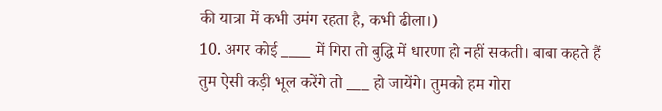की यात्रा में कभी उमंग रहता है, कभी ढीला।)
10. अगर कोई ____ में गिरा तो बुद्धि में धारणा हो नहीं सकती। बाबा कहते हैं तुम ऐसी कड़ी भूल करेंगे तो ___ हो जायेंगे। तुमको हम गोरा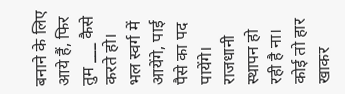बनाने के लिए आये हैं, फिर तुम ___ कैसे करते हो। भल स्वर्ग में आयेंगे, पाई पैसे का पद पायेंगे। राजधानी स्थापन हो रही है ना। कोई तो हार खाकर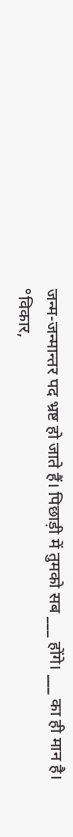जन्म-जन्मान्तर पद भ्रष्ट हो जाते हैं। पिछाड़ी में तुमको सब ___ होंगे। ___ का ही मान है।
°विकार,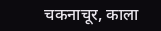चकनाचूर, काला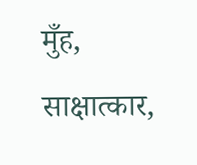मुँह, साक्षात्कार,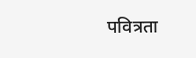पवित्रता